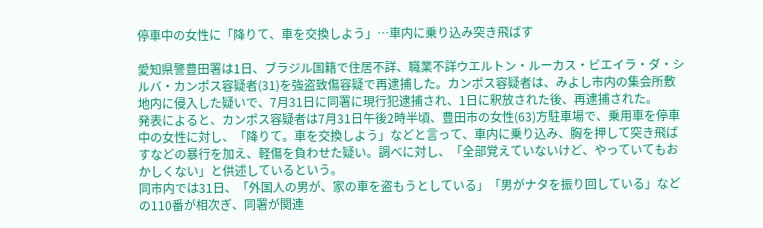停車中の女性に「降りて、車を交換しよう」…車内に乗り込み突き飛ばす

愛知県警豊田署は1日、ブラジル国籍で住居不詳、職業不詳ウエルトン・ルーカス・ビエイラ・ダ・シルバ・カンポス容疑者(31)を強盗致傷容疑で再逮捕した。カンポス容疑者は、みよし市内の集会所敷地内に侵入した疑いで、7月31日に同署に現行犯逮捕され、1日に釈放された後、再逮捕された。
発表によると、カンポス容疑者は7月31日午後2時半頃、豊田市の女性(63)方駐車場で、乗用車を停車中の女性に対し、「降りて。車を交換しよう」などと言って、車内に乗り込み、胸を押して突き飛ばすなどの暴行を加え、軽傷を負わせた疑い。調べに対し、「全部覚えていないけど、やっていてもおかしくない」と供述しているという。
同市内では31日、「外国人の男が、家の車を盗もうとしている」「男がナタを振り回している」などの110番が相次ぎ、同署が関連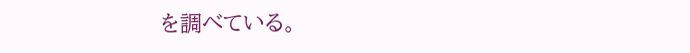を調べている。